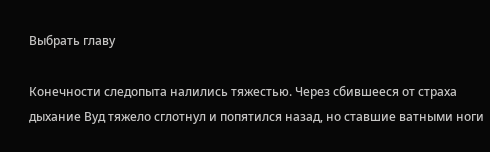Выбрать главу

Конечности следопыта налились тяжестью. Через сбившееся от страха дыхание Вуд тяжело сглотнул и попятился назад, но ставшие ватными ноги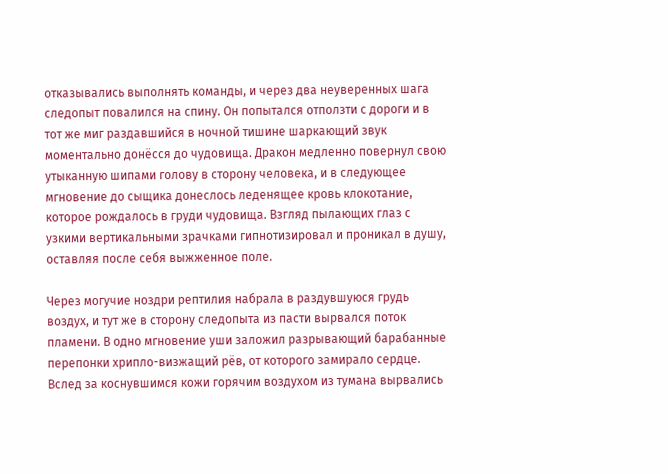отказывались выполнять команды, и через два неуверенных шага следопыт повалился на спину. Он попытался отползти с дороги и в тот же миг раздавшийся в ночной тишине шаркающий звук моментально донёсся до чудовища. Дракон медленно повернул свою утыканную шипами голову в сторону человека, и в следующее мгновение до сыщика донеслось леденящее кровь клокотание, которое рождалось в груди чудовища. Взгляд пылающих глаз с узкими вертикальными зрачками гипнотизировал и проникал в душу, оставляя после себя выжженное поле.

Через могучие ноздри рептилия набрала в раздувшуюся грудь воздух, и тут же в сторону следопыта из пасти вырвался поток пламени. В одно мгновение уши заложил разрывающий барабанные перепонки хрипло-визжащий рёв, от которого замирало сердце. Вслед за коснувшимся кожи горячим воздухом из тумана вырвались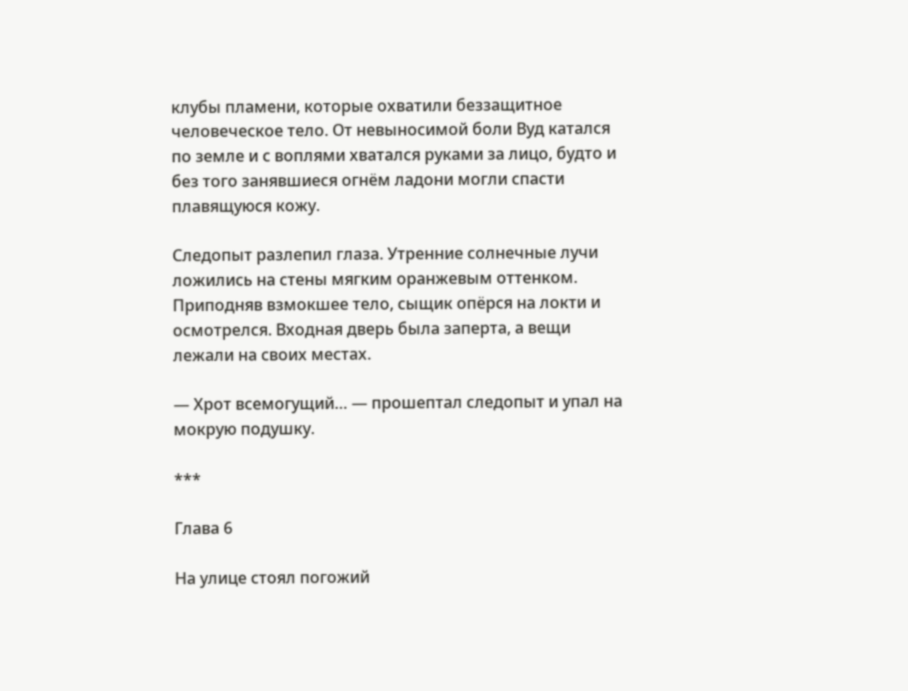клубы пламени, которые охватили беззащитное человеческое тело. От невыносимой боли Вуд катался по земле и с воплями хватался руками за лицо, будто и без того занявшиеся огнём ладони могли спасти плавящуюся кожу.

Следопыт разлепил глаза. Утренние солнечные лучи ложились на стены мягким оранжевым оттенком. Приподняв взмокшее тело, сыщик опёрся на локти и осмотрелся. Входная дверь была заперта, а вещи лежали на своих местах.

— Хрот всемогущий… — прошептал следопыт и упал на мокрую подушку.

***

Глава 6

На улице стоял погожий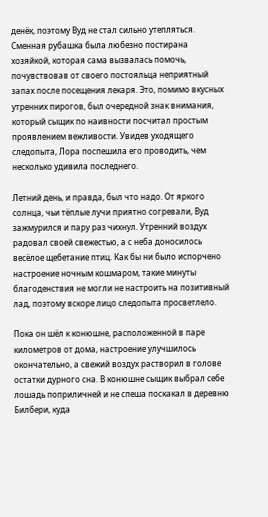денёк, поэтому Вуд не стал сильно утепляться. Сменная рубашка была любезно постирана хозяйкой, которая сама вызвалась помочь, почувствовав от своего постояльца неприятный запах после посещения лекаря. Это, помимо вкусных утренних пирогов, был очередной знак внимания, который сыщик по наивности посчитал простым проявлением вежливости. Увидев уходящего следопыта, Лора поспешила его проводить, чем несколько удивила последнего.

Летний день, и правда, был что надо. От яркого солнца, чьи тёплые лучи приятно согревали, Вуд зажмурился и пару раз чихнул. Утренний воздух радовал своей свежестью, а с неба доносилось весёлое щебетание птиц. Как бы ни было испорчено настроение ночным кошмаром, такие минуты благоденствия не могли не настроить на позитивный лад, поэтому вскоре лицо следопыта просветлело.

Пока он шёл к конюшне, расположенной в паре километров от дома, настроение улучшилось окончательно, а свежий воздух растворил в голове остатки дурного сна. В конюшне сыщик выбрал себе лошадь поприличней и не спеша поскакал в деревню Билбери, куда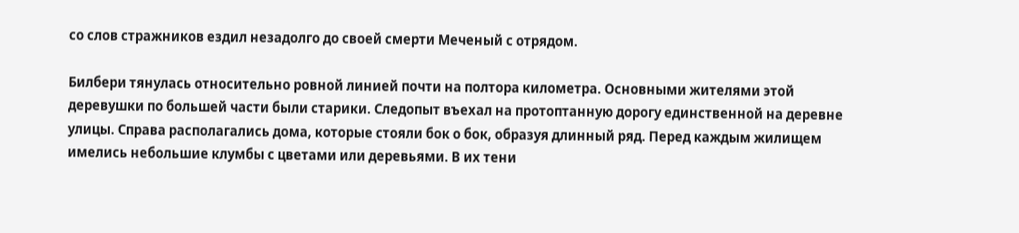со слов стражников ездил незадолго до своей смерти Меченый с отрядом.

Билбери тянулась относительно ровной линией почти на полтора километра. Основными жителями этой деревушки по большей части были старики. Следопыт въехал на протоптанную дорогу единственной на деревне улицы. Справа располагались дома, которые стояли бок о бок, образуя длинный ряд. Перед каждым жилищем имелись небольшие клумбы с цветами или деревьями. В их тени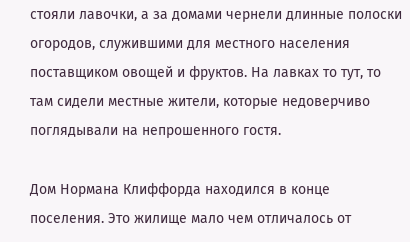стояли лавочки, а за домами чернели длинные полоски огородов, служившими для местного населения поставщиком овощей и фруктов. На лавках то тут, то там сидели местные жители, которые недоверчиво поглядывали на непрошенного гостя.

Дом Нормана Клиффорда находился в конце поселения. Это жилище мало чем отличалось от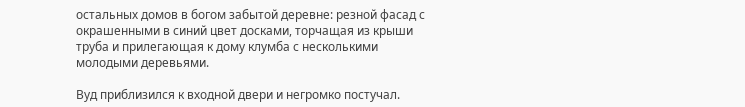остальных домов в богом забытой деревне: резной фасад с окрашенными в синий цвет досками, торчащая из крыши труба и прилегающая к дому клумба с несколькими молодыми деревьями.

Вуд приблизился к входной двери и негромко постучал.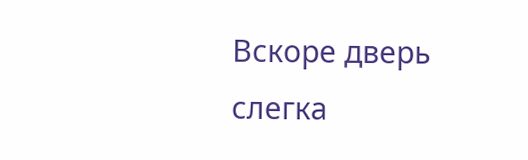Вскоре дверь слегка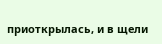приоткрылась, и в щели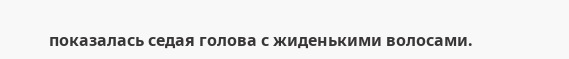показалась седая голова с жиденькими волосами.